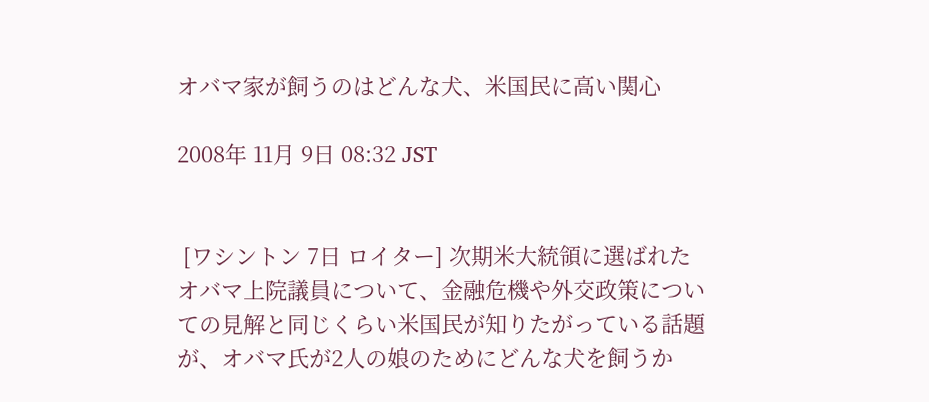オバマ家が飼うのはどんな犬、米国民に高い関心

2008年 11月 9日 08:32 JST


 [ワシントン 7日 ロイター] 次期米大統領に選ばれたオバマ上院議員について、金融危機や外交政策についての見解と同じくらい米国民が知りたがっている話題が、オバマ氏が2人の娘のためにどんな犬を飼うか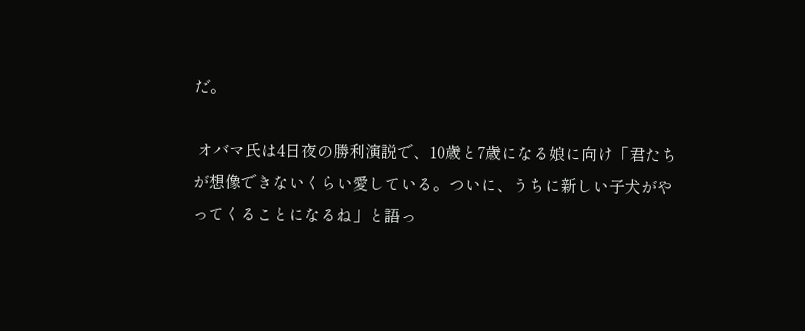だ。

 オバマ氏は4日夜の勝利演説で、10歳と7歳になる娘に向け「君たちが想像できないくらい愛している。ついに、うちに新しい子犬がやってくることになるね」と語っ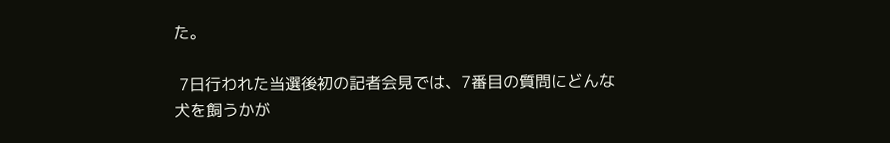た。

 7日行われた当選後初の記者会見では、7番目の質問にどんな犬を飼うかが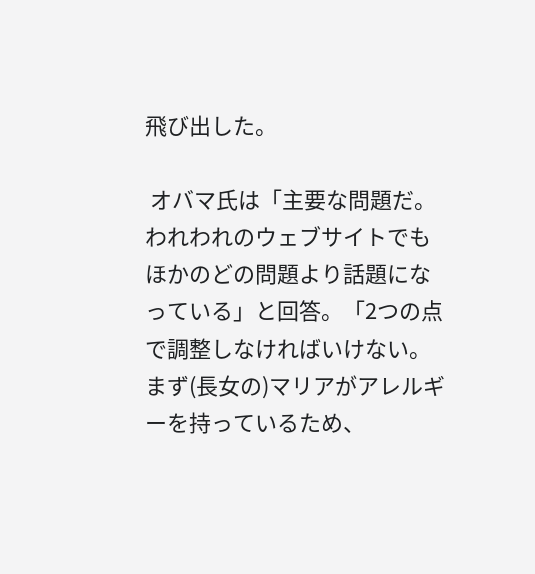飛び出した。

 オバマ氏は「主要な問題だ。われわれのウェブサイトでもほかのどの問題より話題になっている」と回答。「2つの点で調整しなければいけない。まず(長女の)マリアがアレルギーを持っているため、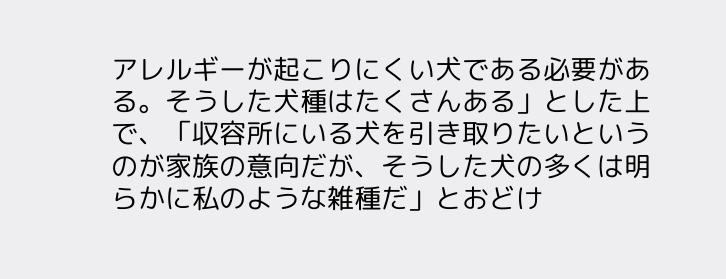アレルギーが起こりにくい犬である必要がある。そうした犬種はたくさんある」とした上で、「収容所にいる犬を引き取りたいというのが家族の意向だが、そうした犬の多くは明らかに私のような雑種だ」とおどけ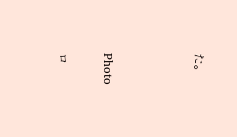た。



Photo

ロ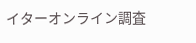イターオンライン調査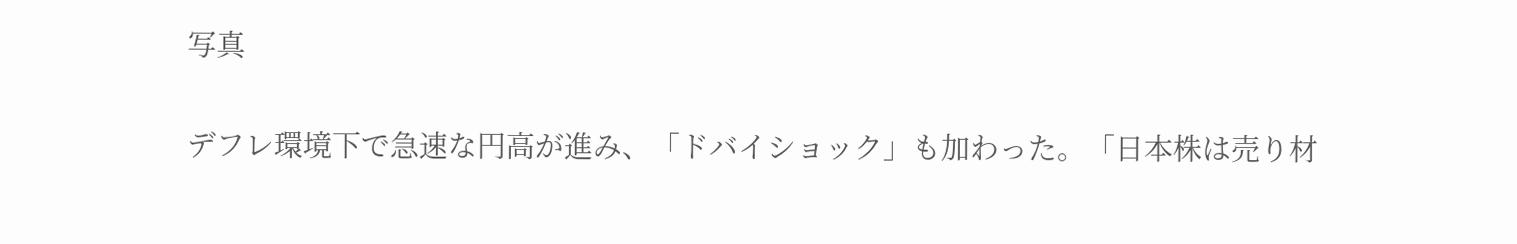写真

デフレ環境下で急速な円高が進み、「ドバイショック」も加わった。「日本株は売り材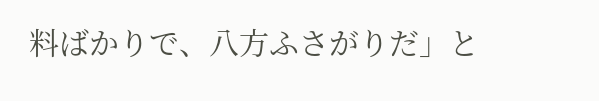料ばかりで、八方ふさがりだ」と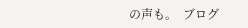の声も。  ブログ